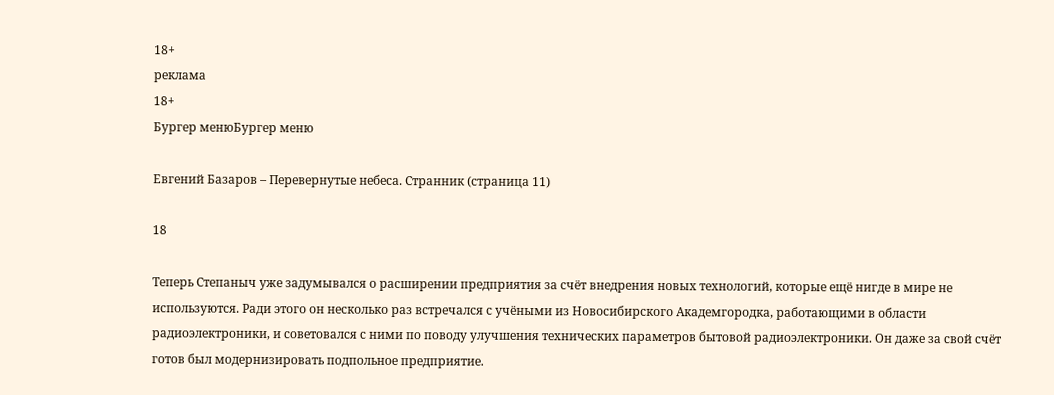18+
реклама
18+
Бургер менюБургер меню

Евгений Базаров – Перевернутые небеса. Странник (страница 11)

18

Теперь Степаныч уже задумывался о расширении предприятия за счёт внедрения новых технологий, которые ещё нигде в мире не используются. Ради этого он несколько раз встречался с учёными из Новосибирского Академгородка, работающими в области радиоэлектроники, и советовался с ними по поводу улучшения технических параметров бытовой радиоэлектроники. Он даже за свой счёт готов был модернизировать подпольное предприятие.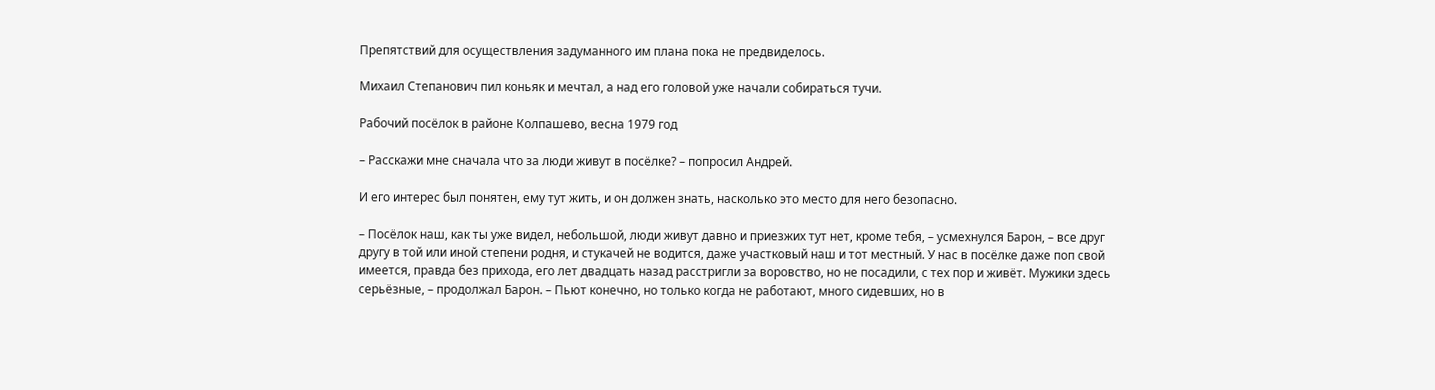Препятствий для осуществления задуманного им плана пока не предвиделось.

Михаил Степанович пил коньяк и мечтал, а над его головой уже начали собираться тучи.

Рабочий посёлок в районе Колпашево, весна 1979 год

– Расскажи мне сначала что за люди живут в посёлке? – попросил Андрей.

И его интерес был понятен, ему тут жить, и он должен знать, насколько это место для него безопасно.

– Посёлок наш, как ты уже видел, небольшой, люди живут давно и приезжих тут нет, кроме тебя, – усмехнулся Барон, – все друг другу в той или иной степени родня, и стукачей не водится, даже участковый наш и тот местный. У нас в посёлке даже поп свой имеется, правда без прихода, его лет двадцать назад расстригли за воровство, но не посадили, с тех пор и живёт. Мужики здесь серьёзные, – продолжал Барон. – Пьют конечно, но только когда не работают, много сидевших, но в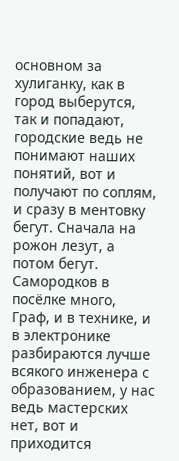основном за хулиганку, как в город выберутся, так и попадают, городские ведь не понимают наших понятий, вот и получают по соплям, и сразу в ментовку бегут. Сначала на рожон лезут, а потом бегут. Самородков в посёлке много, Граф, и в технике, и в электронике разбираются лучше всякого инженера с образованием, у нас ведь мастерских нет, вот и приходится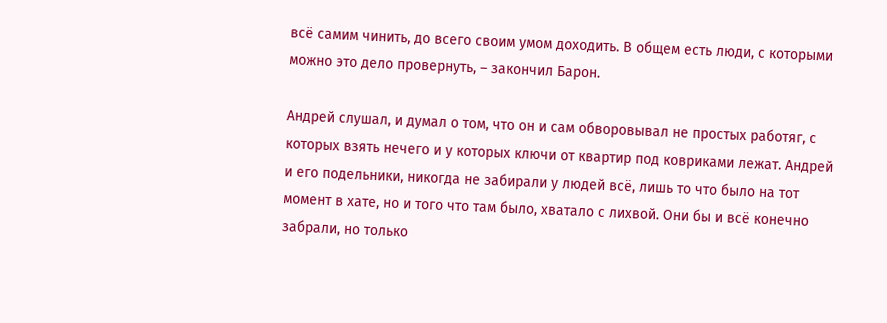всё самим чинить, до всего своим умом доходить. В общем есть люди, с которыми можно это дело провернуть, – закончил Барон.

Андрей слушал, и думал о том, что он и сам обворовывал не простых работяг, с которых взять нечего и у которых ключи от квартир под ковриками лежат. Андрей и его подельники, никогда не забирали у людей всё, лишь то что было на тот момент в хате, но и того что там было, хватало с лихвой. Они бы и всё конечно забрали, но только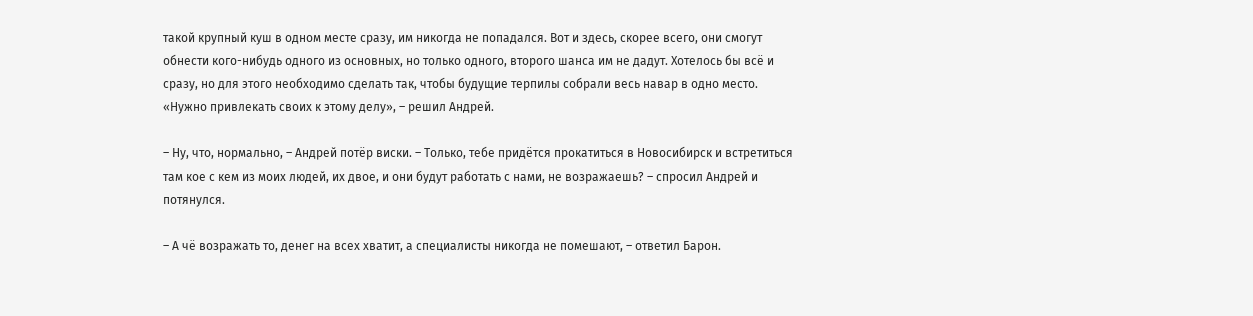такой крупный куш в одном месте сразу, им никогда не попадался. Вот и здесь, скорее всего, они смогут обнести кого-нибудь одного из основных, но только одного, второго шанса им не дадут. Хотелось бы всё и сразу, но для этого необходимо сделать так, чтобы будущие терпилы собрали весь навар в одно место. «Нужно привлекать своих к этому делу», – решил Андрей.

– Ну, что, нормально, – Андрей потёр виски. – Только, тебе придётся прокатиться в Новосибирск и встретиться там кое с кем из моих людей, их двое, и они будут работать с нами, не возражаешь? – спросил Андрей и потянулся.

– А чё возражать то, денег на всех хватит, а специалисты никогда не помешают, – ответил Барон.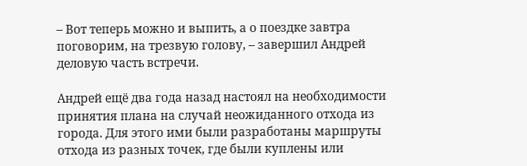– Вот теперь можно и выпить, а о поездке завтра поговорим, на трезвую голову, – завершил Андрей деловую часть встречи.

Андрей ещё два года назад настоял на необходимости принятия плана на случай неожиданного отхода из города. Для этого ими были разработаны маршруты отхода из разных точек, где были куплены или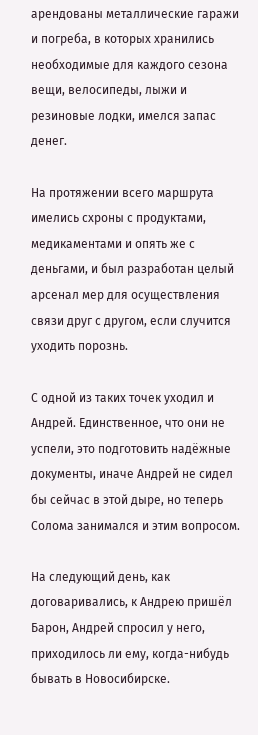арендованы металлические гаражи и погреба, в которых хранились необходимые для каждого сезона вещи, велосипеды, лыжи и резиновые лодки, имелся запас денег.

На протяжении всего маршрута имелись схроны с продуктами, медикаментами и опять же с деньгами, и был разработан целый арсенал мер для осуществления связи друг с другом, если случится уходить порознь.

С одной из таких точек уходил и Андрей. Единственное, что они не успели, это подготовить надёжные документы, иначе Андрей не сидел бы сейчас в этой дыре, но теперь Солома занимался и этим вопросом.

На следующий день, как договаривались, к Андрею пришёл Барон, Андрей спросил у него, приходилось ли ему, когда-нибудь бывать в Новосибирске.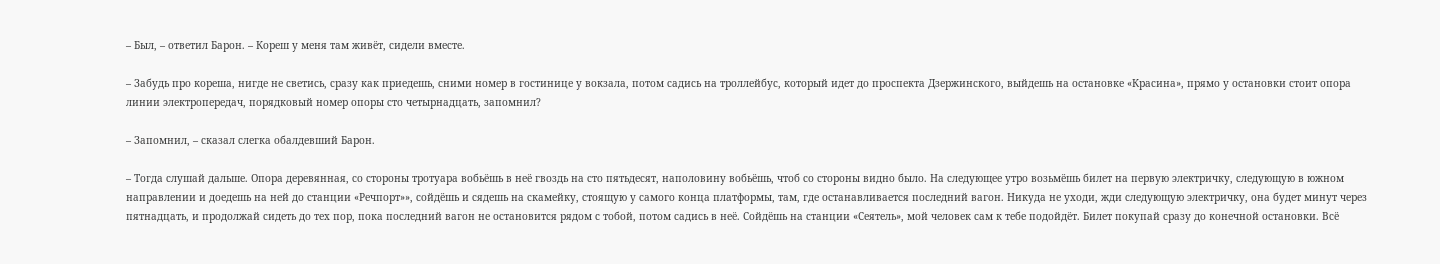– Был, – ответил Барон. – Кореш у меня там живёт, сидели вместе.

– Забудь про кореша, нигде не светись, сразу как приедешь, сними номер в гостинице у вокзала, потом садись на троллейбус, который идет до проспекта Дзержинского, выйдешь на остановке «Красина», прямо у остановки стоит опора линии электропередач, порядковый номер опоры сто четырнадцать, запомнил?

– Запомнил, – сказал слегка обалдевший Барон.

– Тогда слушай дальше. Опора деревянная, со стороны тротуара вобьёшь в неё гвоздь на сто пятьдесят, наполовину вобьёшь, чтоб со стороны видно было. На следующее утро возьмёшь билет на первую электричку, следующую в южном направлении и доедешь на ней до станции «Речпорт»», сойдёшь и сядешь на скамейку, стоящую у самого конца платформы, там, где останавливается последний вагон. Никуда не уходи, жди следующую электричку, она будет минут через пятнадцать, и продолжай сидеть до тех пор, пока последний вагон не остановится рядом с тобой, потом садись в неё. Сойдёшь на станции «Сеятель», мой человек сам к тебе подойдёт. Билет покупай сразу до конечной остановки. Всё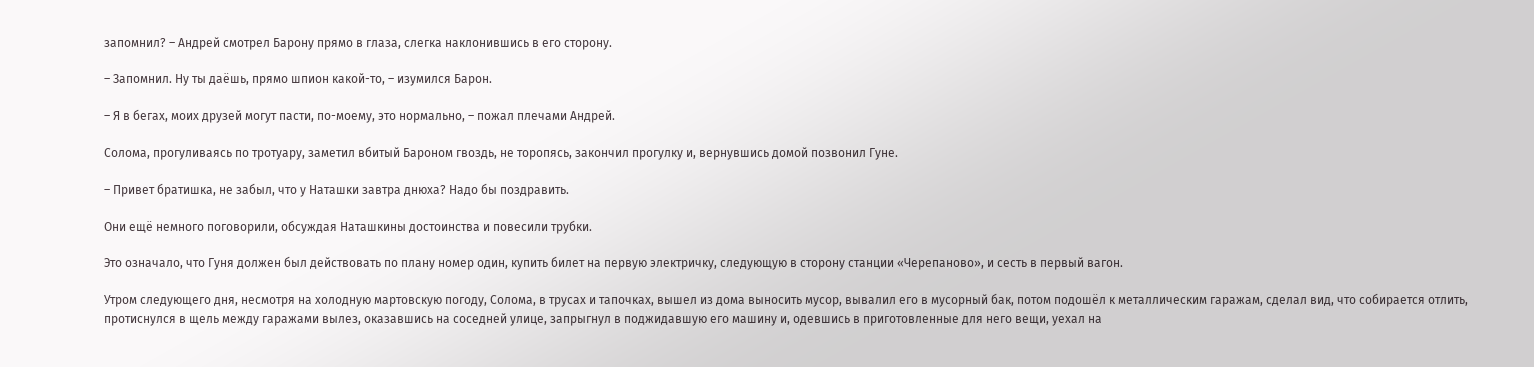запомнил? – Андрей смотрел Барону прямо в глаза, слегка наклонившись в его сторону.

– Запомнил. Ну ты даёшь, прямо шпион какой-то, – изумился Барон.

– Я в бегах, моих друзей могут пасти, по-моему, это нормально, – пожал плечами Андрей.

Солома, прогуливаясь по тротуару, заметил вбитый Бароном гвоздь, не торопясь, закончил прогулку и, вернувшись домой позвонил Гуне.

– Привет братишка, не забыл, что у Наташки завтра днюха? Надо бы поздравить.

Они ещё немного поговорили, обсуждая Наташкины достоинства и повесили трубки.

Это означало, что Гуня должен был действовать по плану номер один, купить билет на первую электричку, следующую в сторону станции «Черепаново», и сесть в первый вагон.

Утром следующего дня, несмотря на холодную мартовскую погоду, Солома, в трусах и тапочках, вышел из дома выносить мусор, вывалил его в мусорный бак, потом подошёл к металлическим гаражам, сделал вид, что собирается отлить, протиснулся в щель между гаражами вылез, оказавшись на соседней улице, запрыгнул в поджидавшую его машину и, одевшись в приготовленные для него вещи, уехал на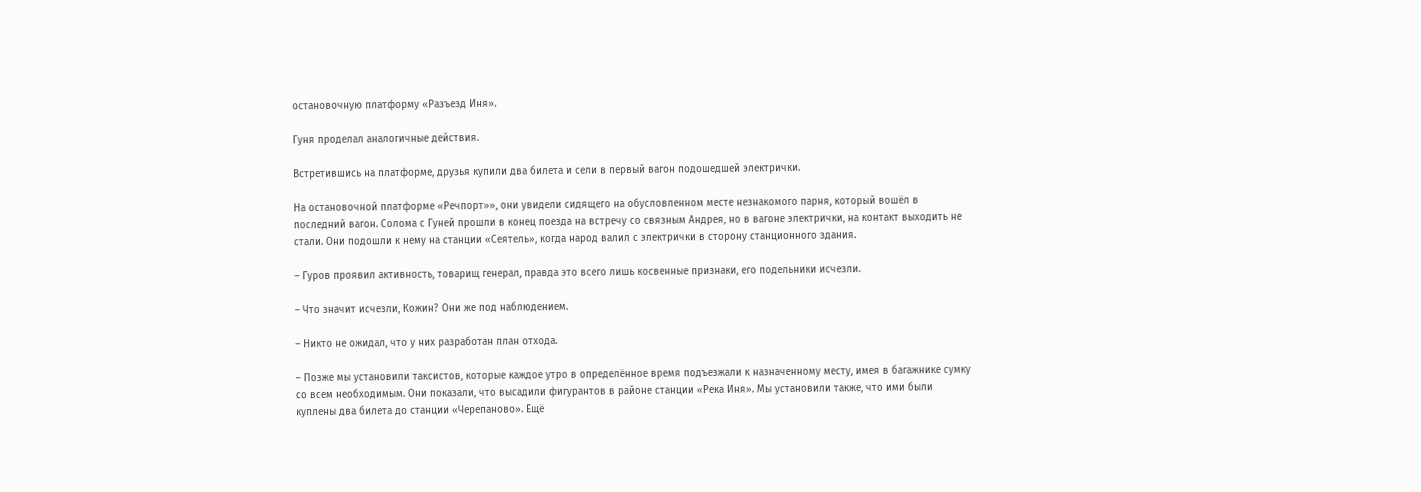остановочную платформу «Разъезд Иня».

Гуня проделал аналогичные действия.

Встретившись на платформе, друзья купили два билета и сели в первый вагон подошедшей электрички.

На остановочной платформе «Речпорт»», они увидели сидящего на обусловленном месте незнакомого парня, который вошёл в последний вагон. Солома с Гуней прошли в конец поезда на встречу со связным Андрея, но в вагоне электрички, на контакт выходить не стали. Они подошли к нему на станции «Сеятель», когда народ валил с электрички в сторону станционного здания.

– Гуров проявил активность, товарищ генерал, правда это всего лишь косвенные признаки, его подельники исчезли.

– Что значит исчезли, Кожин? Они же под наблюдением.

– Никто не ожидал, что у них разработан план отхода.

– Позже мы установили таксистов, которые каждое утро в определённое время подъезжали к назначенному месту, имея в багажнике сумку со всем необходимым. Они показали, что высадили фигурантов в районе станции «Река Иня». Мы установили также, что ими были куплены два билета до станции «Черепаново». Ещё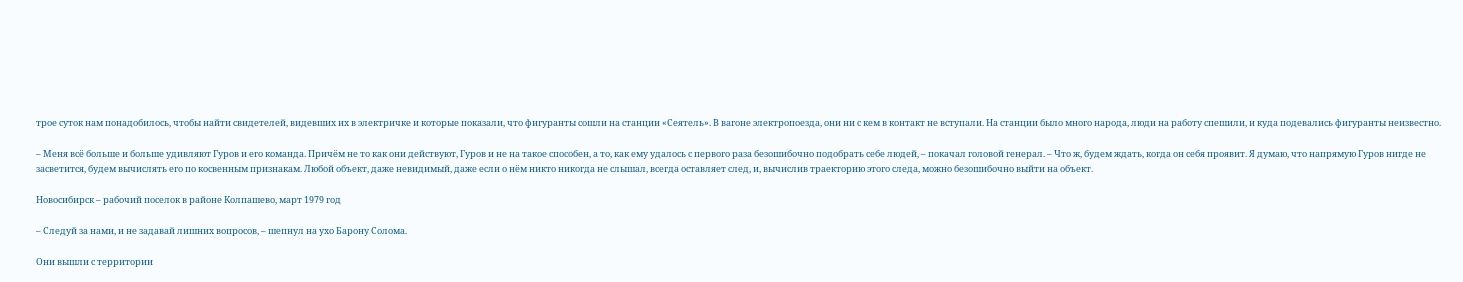трое суток нам понадобилось, чтобы найти свидетелей, видевших их в электричке и которые показали, что фигуранты сошли на станции «Сеятель». В вагоне электропоезда, они ни с кем в контакт не вступали. На станции было много народа, люди на работу спешили, и куда подевались фигуранты неизвестно.

– Меня всё больше и больше удивляют Гуров и его команда. Причём не то как они действуют, Гуров и не на такое способен, а то, как ему удалось с первого раза безошибочно подобрать себе людей, – покачал головой генерал. – Что ж, будем ждать, когда он себя проявит. Я думаю, что напрямую Гуров нигде не засветится, будем вычислять его по косвенным признакам. Любой объект, даже невидимый, даже если о нём никто никогда не слышал, всегда оставляет след, и, вычислив траекторию этого следа, можно безошибочно выйти на объект.

Новосибирск – рабочий поселок в районе Колпашево, март 1979 год

– Следуй за нами, и не задавай лишних вопросов, – шепнул на ухо Барону Солома.

Они вышли с территории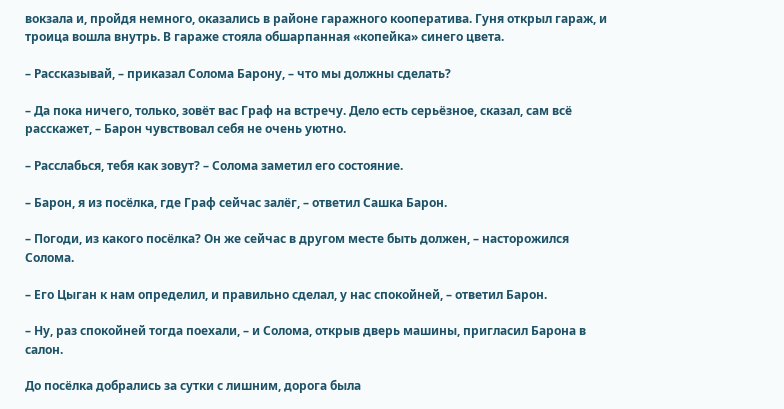вокзала и, пройдя немного, оказались в районе гаражного кооператива. Гуня открыл гараж, и троица вошла внутрь. В гараже стояла обшарпанная «копейка» синего цвета.

– Рассказывай, – приказал Солома Барону, – что мы должны сделать?

– Да пока ничего, только, зовёт вас Граф на встречу. Дело есть серьёзное, сказал, сам всё расскажет, – Барон чувствовал себя не очень уютно.

– Расслабься, тебя как зовут? – Солома заметил его состояние.

– Барон, я из посёлка, где Граф сейчас залёг, – ответил Сашка Барон.

– Погоди, из какого посёлка? Он же сейчас в другом месте быть должен, – насторожился Солома.

– Его Цыган к нам определил, и правильно сделал, у нас спокойней, – ответил Барон.

– Ну, раз спокойней тогда поехали, – и Солома, открыв дверь машины, пригласил Барона в салон.

До посёлка добрались за сутки с лишним, дорога была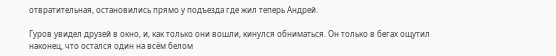отвратительная, остановились прямо у подъезда где жил теперь Андрей.

Гуров увидел друзей в окно, и, как только они вошли, кинулся обниматься. Он только в бегах ощутил наконец, что остался один на всём белом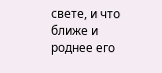свете, и что ближе и роднее его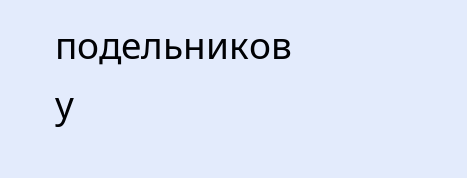подельников у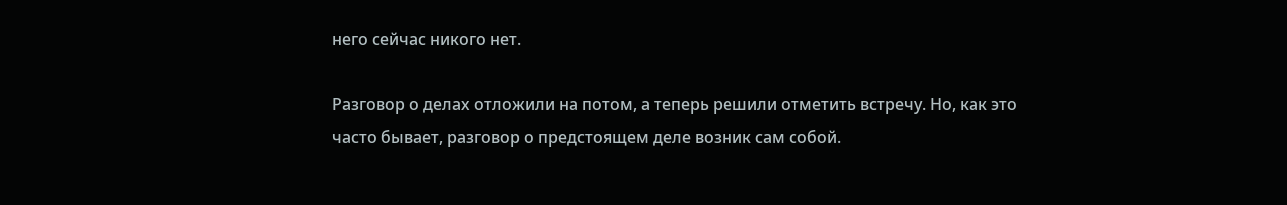него сейчас никого нет.

Разговор о делах отложили на потом, а теперь решили отметить встречу. Но, как это часто бывает, разговор о предстоящем деле возник сам собой.